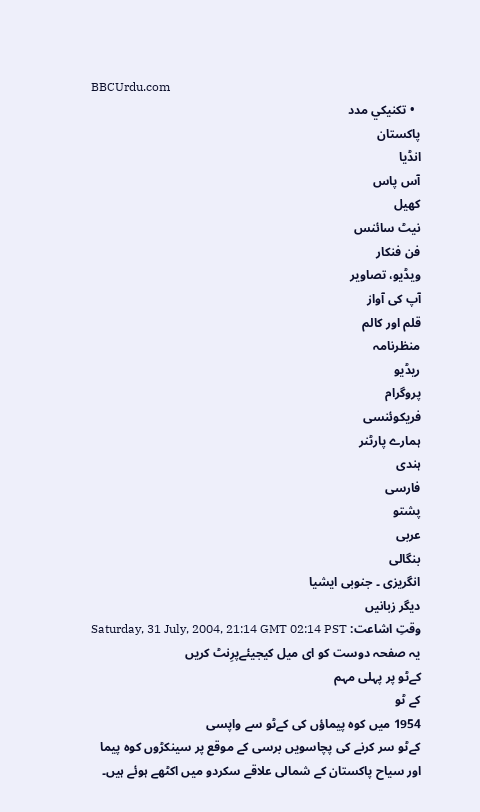BBCUrdu.com
  • تکنيکي مدد
پاکستان
انڈیا
آس پاس
کھیل
نیٹ سائنس
فن فنکار
ویڈیو، تصاویر
آپ کی آواز
قلم اور کالم
منظرنامہ
ریڈیو
پروگرام
فریکوئنسی
ہمارے پارٹنر
ہندی
فارسی
پشتو
عربی
بنگالی
انگریزی ۔ جنوبی ایشیا
دیگر زبانیں
وقتِ اشاعت: Saturday, 31 July, 2004, 21:14 GMT 02:14 PST
یہ صفحہ دوست کو ای میل کیجیئےپرِنٹ کریں
کےٹو پر پہلی مہم
کے ٹو
1954 میں کوہ پیماؤں کی کےٹو سے واپسی
کےٹو سر کرنے کی پچاسویں برسی کے موقع پر سینکڑوں کوہ پیما اور سیاح پاکستان کے شمالی علاقے سکردو میں اکٹھے ہوئے ہیں۔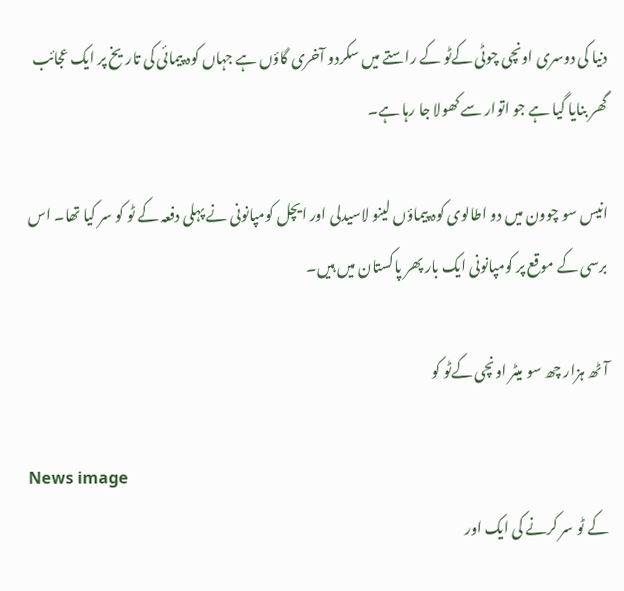دنیا کی دوسری اونچی چوٹی کےٹو کے راستے میں سکردو آخری گاؤں ہے جہاں کوہ پیمائی کی تاریخ پر ایک عجائب گھر بنایا گیا ہے جو اتوار سے کھولا جا رہا ہے۔

انیس سو چوون میں دو اطالوی کوہ پیماؤں لینو لاسیدلی اور ایچل کومپانونی نے پہلی دفعہ کے ٹو کو سر کیا تھا۔ اس برسی کے موقع پر کومپانونی ایک بار پھر پاکستان میں ہیں۔

آٹھ ہزار چھ سو میٹر اونچی کےٹو کو

News image
کے ٹو سر کرنے کی ایک اور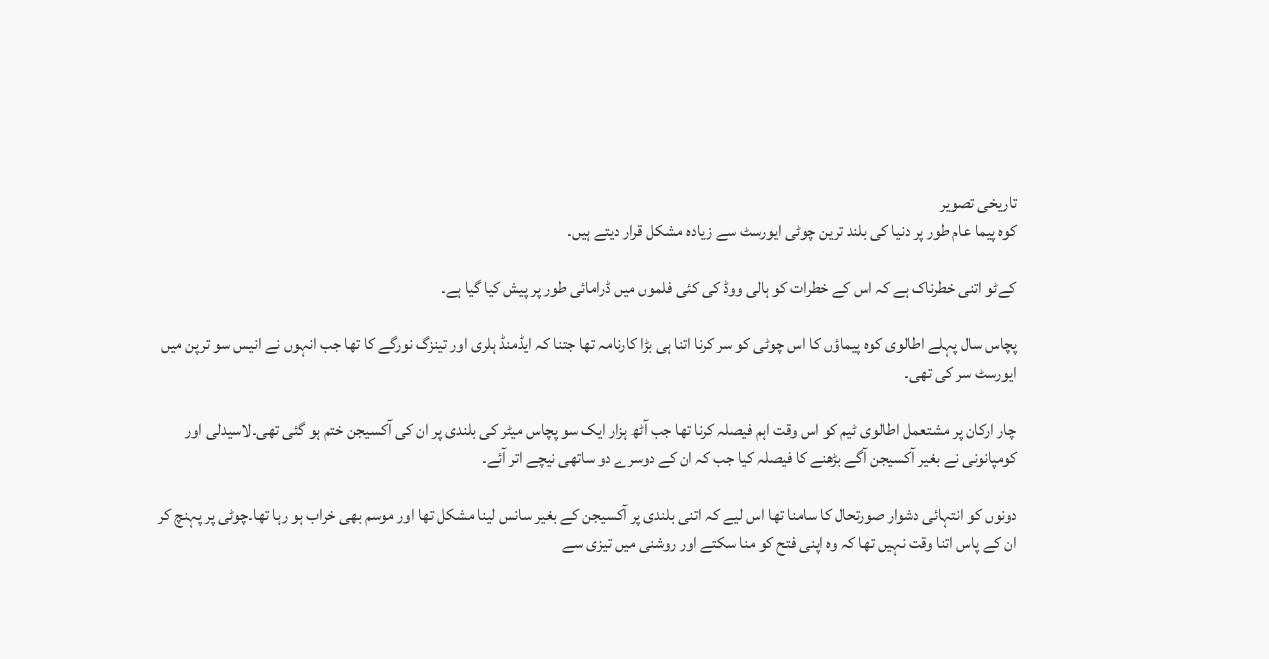تاریخی تصویر
کوہ پیما عام طور پر دنیا کی بلند ترین چوٹی ایورسٹ سے زیادہ مشکل قرار دیتے ہیں۔

کےٹو اتنی خطرناک ہے کہ اس کے خطرات کو ہالی ووڈ کی کئی فلموں میں ڈرامائی طور پر پیش کیا گیا ہے۔

پچاس سال پہلے اطالوی کوہ پیماؤں کا اس چوٹی کو سر کرنا اتنا ہی بڑا کارنامہ تھا جتنا کہ ایڈمنڈ ہلری اور تینزگ نورگے کا تھا جب انہوں نے انیس سو ترپن میں ایورسٹ سر کی تھی۔

چار ارکان پر مشتعمل اطالوی ٹیم کو اس وقت اہم فیصلہ کرنا تھا جب آٹھ ہزار ایک سو پچاس میٹر کی بلندی پر ان کی آکسیجن ختم ہو گئی تھی۔لاسیدلی اور کومپانونی نے بغیر آکسیجن آگے بڑھنے کا فیصلہ کیا جب کہ ان کے دوسرے دو ساتھی نیچے اتر آئے۔

دونوں کو انتہائی دشوار صورتحال کا سامنا تھا اس لیے کہ اتنی بلندی پر آکسیجن کے بغیر سانس لینا مشکل تھا اور موسم بھی خراب ہو رہا تھا۔چوٹی پر پہنچ کر ان کے پاس اتنا وقت نہیں تھا کہ وہ اپنی فتح کو منا سکتے اور روشنی میں تیزی سے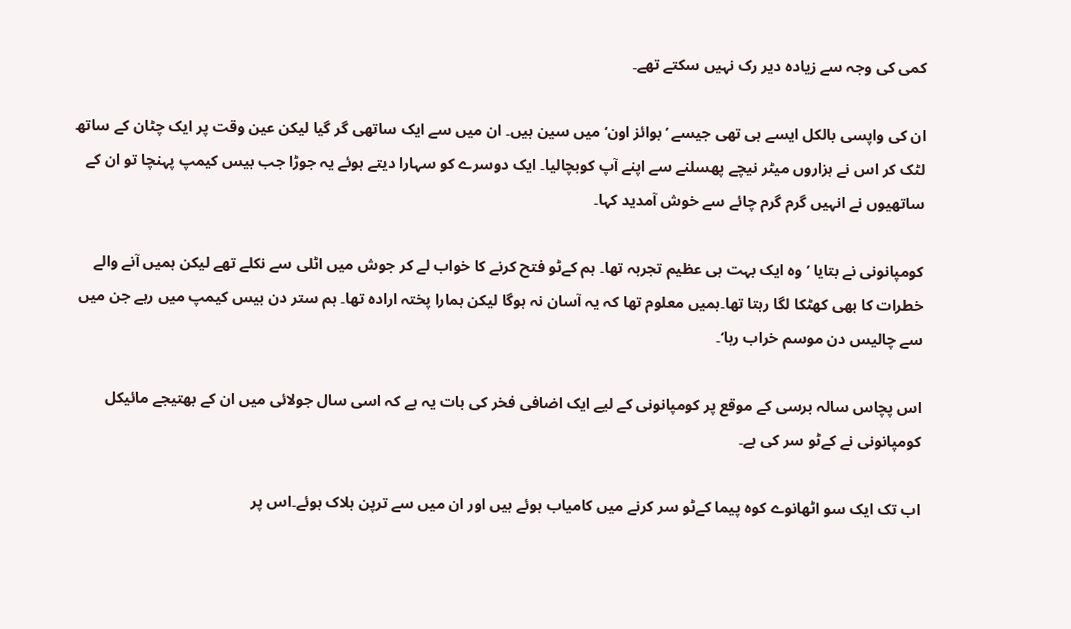کمی کی وجہ سے زیادہ دیر رک نہیں سکتے تھے۔

ان کی واپسی بالکل ایسے ہی تھی جیسے ’بوائز اون‘ میں سین ہیں۔ ان میں سے ایک ساتھی گر گیا لیکن عین وقت پر ایک چٹان کے ساتھ لٹک کر اس نے ہزاروں میٹر نیچے پھسلنے سے اپنے آپ کوبچالیا۔ ایک دوسرے کو سہارا دیتے ہوئے یہ جوڑا جب بیس کیمپ پہنچا تو ان کے ساتھیوں نے انہیں گرم گرم چائے سے خوش آمدید کہا۔

کومپانونی نے بتایا ’وہ ایک بہت ہی عظیم تجربہ تھا۔ ہم کےٹو فتح کرنے کا خواب لے کر جوش میں اٹلی سے نکلے تھے لیکن ہمیں آنے والے خطرات کا بھی کھٹکا لگا رہتا تھا۔ہمیں معلوم تھا کہ یہ آسان نہ ہوگا لیکن ہمارا پختہ ارادہ تھا۔ ہم ستر دن بیس کیمپ میں رہے جن میں سے چالیس دن موسم خراب رہا‘۔

اس پچاس سالہ برسی کے موقع پر کومپانونی کے لیے ایک اضافی فخر کی بات یہ ہے کہ اسی سال جولائی میں ان کے بھتیجے مائیکل کومپانونی نے کےٹو سر کی ہے۔

اب تک ایک سو اٹھانوے کوہ پیما کےٹو سر کرنے میں کامیاب ہوئے ہیں اور ان میں سے ترپن ہلاک ہوئے۔اس پر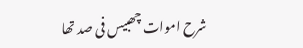شرح اموات چھبیس فی صد تھا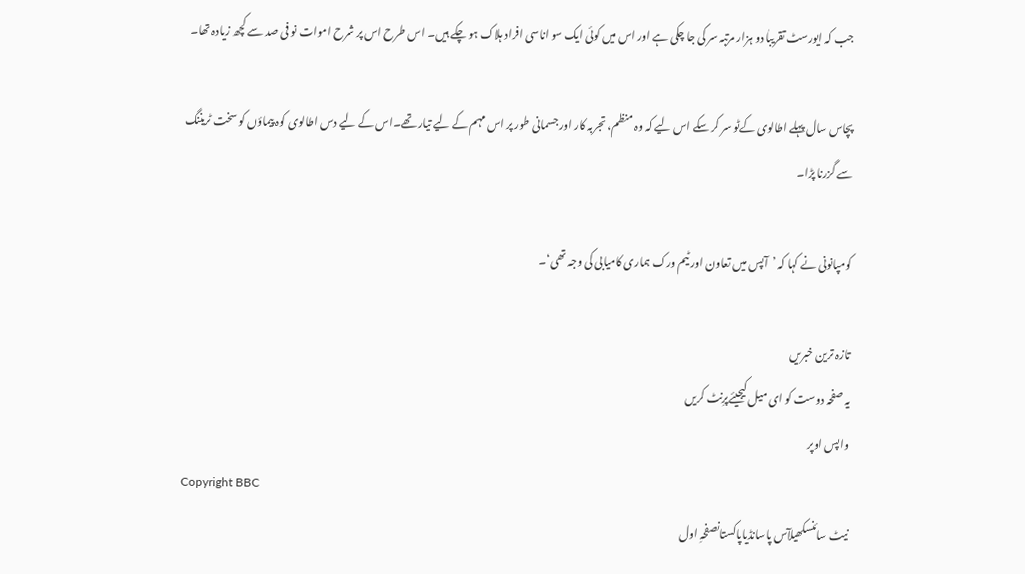جب کہ ایورسٹ تقریباٰ دو ہزار مرتبہ سر کی جا چکی ہے اور اس میں کوئی ایک سو اناسی افراد ہلاک ہو چکے ہیں۔ اس طرح اس پر شرح اموات نو فی صد سے کچھ زیادہ تھا۔

پچاس سال پہلے اطالوی کےٹو سر کر سکے اس لیے کہ وہ منظم، تجربہ کار اور جسمانی طور پر اس مہم کے لیے تیار تھے۔اس کے لیے دس اطالوی کوہ پیماؤں کو سخت ٹریننگ سے گزرنا پڑا۔

کومپانونی نے کہا کہ ’آپس میں تعاون اور ٹیم ورک ہماری کامیابی کی وجہ تھی‘۔

تازہ ترین خبریں
یہ صفحہ دوست کو ای میل کیجیئےپرِنٹ کریں
واپس اوپر
Copyright BBC
نیٹ سائنسکھیلآس پاسانڈیاپاکستانصفحہِ اول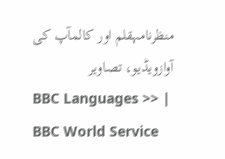منظرنامہقلم اور کالمآپ کی آوازویڈیو، تصاویر
BBC Languages >> | BBC World Service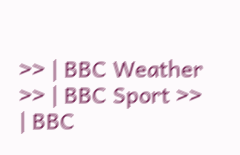>> | BBC Weather >> | BBC Sport >> | BBC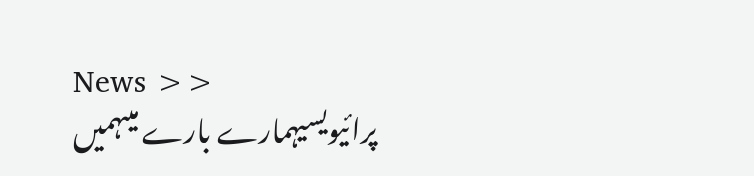News >>
پرائیویسیہمارے بارے میںہمیں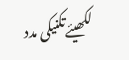لکھیئےتکنیکی مدد